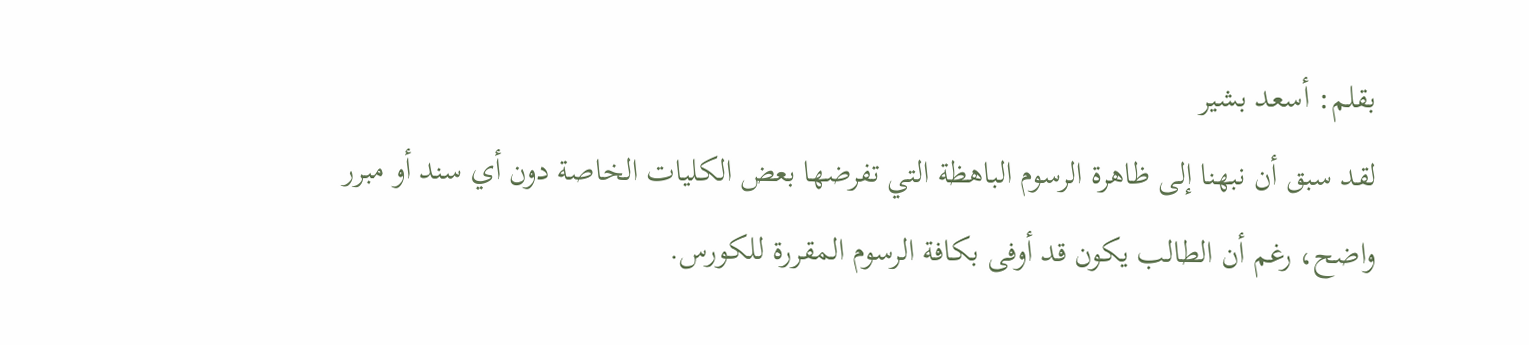بقلم: أسعد بشير
لقد سبق أن نبهنا إلى ظاهرة الرسوم الباهظة التي تفرضها بعض الكليات الخاصة دون أي سند أو مبرر واضح، رغم أن الطالب يكون قد أوفى بكافة الرسوم المقررة للكورس.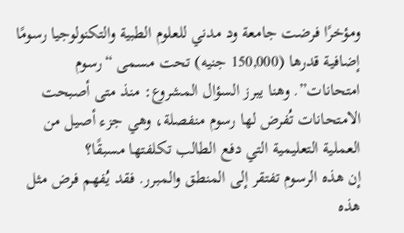ومؤخرًا فرضت جامعة ود مدني للعلوم الطبية والتكنولوجيا رسومًا إضافية قدرها (150,000 جنيه) تحت مسمى “رسوم امتحانات”. وهنا يبرز السؤال المشروع: منذ متى أصبحت الامتحانات تُفرض لها رسوم منفصلة، وهي جزء أصيل من العملية التعليمية التي دفع الطالب تكلفتها مسبقًا؟
إن هذه الرسوم تفتقر إلى المنطق والمبرر. فقد يُفهم فرض مثل هذه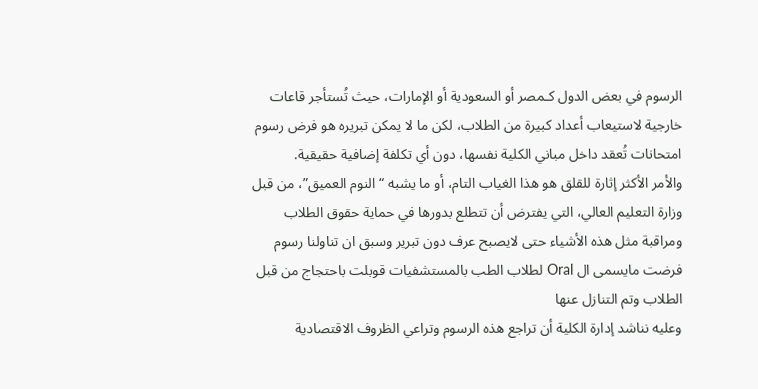الرسوم في بعض الدول كـمصر أو السعودية أو الإمارات، حيث تُستأجر قاعات خارجية لاستيعاب أعداد كبيرة من الطلاب، لكن ما لا يمكن تبريره هو فرض رسوم امتحانات تُعقد داخل مباني الكلية نفسها، دون أي تكلفة إضافية حقيقية.
والأمر الأكثر إثارة للقلق هو هذا الغياب التام، أو ما يشبه “النوم العميق”، من قبل وزارة التعليم العالي، التي يفترض أن تتطلع بدورها في حماية حقوق الطلاب ومراقبة مثل هذه الأشياء حتى لايصبح عرف دون تبرير وسبق ان تناولنا رسوم فرضت مايسمى ال Oral لطلاب الطب بالمستشفيات قوبلت باحتجاج من قبل الطلاب وتم التنازل عنها
وعليه نناشد إدارة الكلية أن تراجع هذه الرسوم وتراعي الظروف الاقتصادية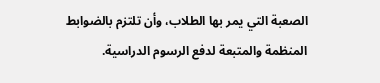الصعبة التي يمر بها الطلاب، وأن تلتزم بالضوابط المنظمة والمتبعة لدفع الرسوم الدراسية.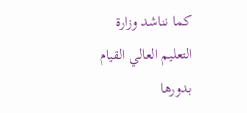كما نناشد وزارة التعليم العالي القيام بدورها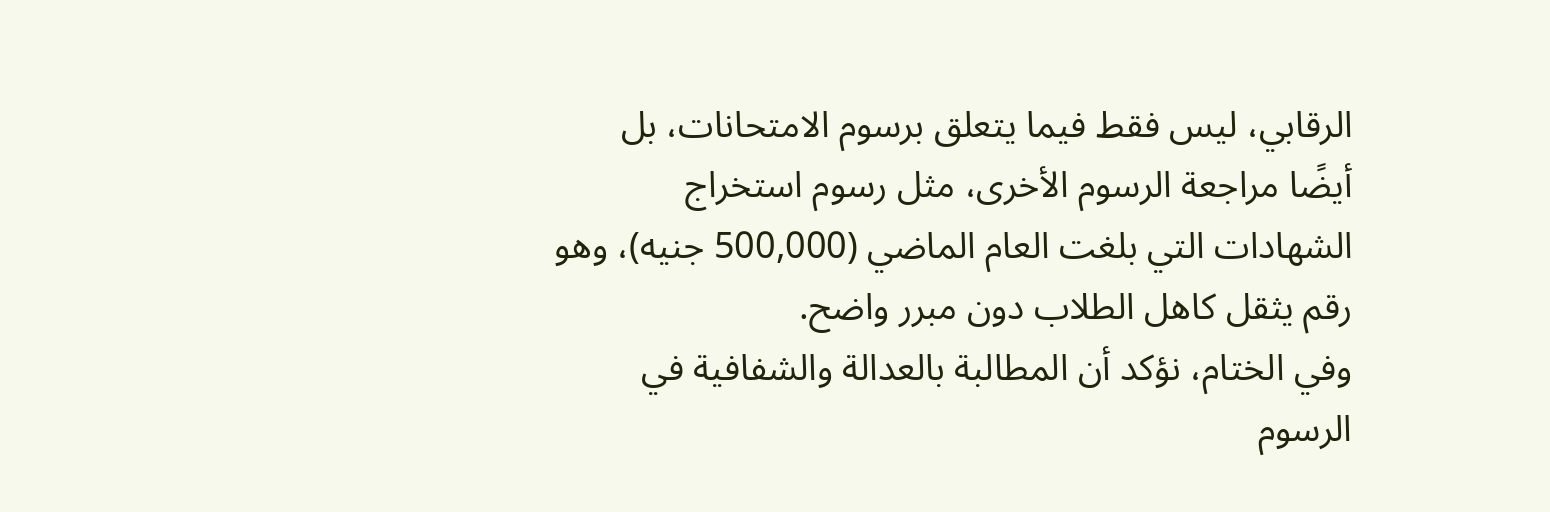الرقابي، ليس فقط فيما يتعلق برسوم الامتحانات، بل أيضًا مراجعة الرسوم الأخرى، مثل رسوم استخراج الشهادات التي بلغت العام الماضي (500,000 جنيه)، وهو رقم يثقل كاهل الطلاب دون مبرر واضح.
وفي الختام، نؤكد أن المطالبة بالعدالة والشفافية في الرسوم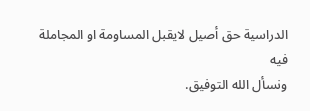الدراسية حق أصيل لايقبل المساومة او المجاملة فيه
ونسأل الله التوفيق.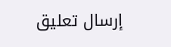إرسال تعليق